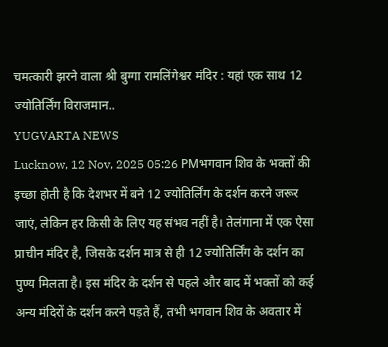चमत्कारी झरने वाला श्री बुग्गा रामलिंगेश्वर मंदिर : यहां एक साथ 12 ज्योतिर्लिंग विराजमान..
YUGVARTA NEWS
Lucknow, 12 Nov, 2025 05:26 PMभगवान शिव के भक्तों की इच्छा होती है कि देशभर में बने 12 ज्योतिर्लिंग के दर्शन करने जरूर जाएं, लेकिन हर किसी के लिए यह संभव नहीं है। तेलंगाना में एक ऐसा प्राचीन मंदिर है, जिसके दर्शन मात्र से ही 12 ज्योतिर्लिंग के दर्शन का पुण्य मिलता है। इस मंदिर के दर्शन से पहले और बाद में भक्तों को कई अन्य मंदिरों के दर्शन करने पड़ते हैं, तभी भगवान शिव के अवतार में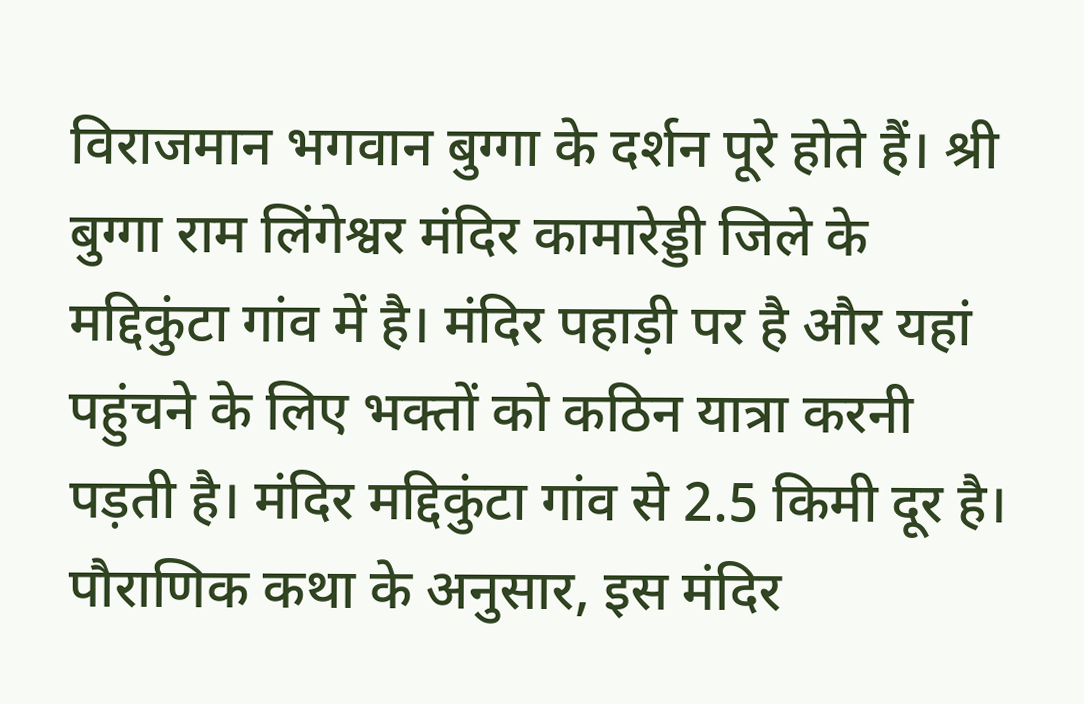विराजमान भगवान बुग्गा के दर्शन पूरे होते हैं। श्री बुग्गा राम लिंगेश्वर मंदिर कामारेड्डी जिले के मद्दिकुंटा गांव में है। मंदिर पहाड़ी पर है और यहां पहुंचने के लिए भक्तों को कठिन यात्रा करनी पड़ती है। मंदिर मद्दिकुंटा गांव से 2.5 किमी दूर है। पौराणिक कथा के अनुसार, इस मंदिर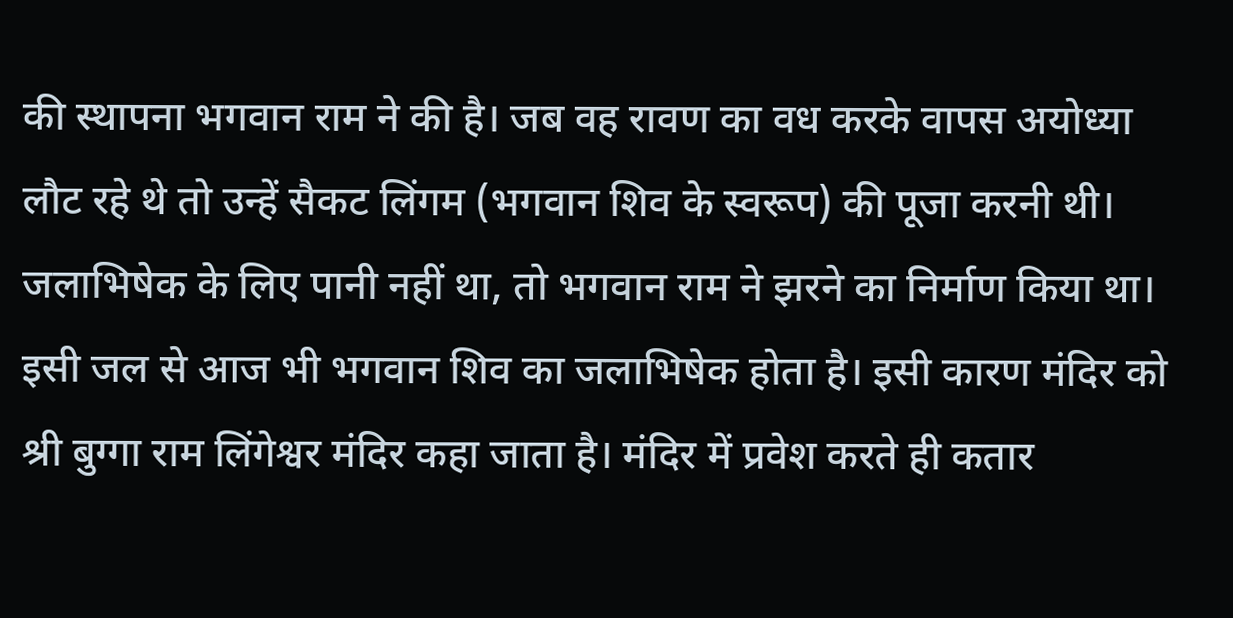की स्थापना भगवान राम ने की है। जब वह रावण का वध करके वापस अयोध्या लौट रहे थे तो उन्हें सैकट लिंगम (भगवान शिव के स्वरूप) की पूजा करनी थी। जलाभिषेक के लिए पानी नहीं था, तो भगवान राम ने झरने का निर्माण किया था। इसी जल से आज भी भगवान शिव का जलाभिषेक होता है। इसी कारण मंदिर को श्री बुग्गा राम लिंगेश्वर मंदिर कहा जाता है। मंदिर में प्रवेश करते ही कतार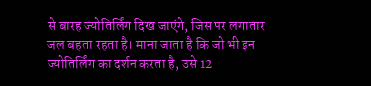से बारह ज्योतिर्लिंग दिख जाएंगे, जिस पर लगातार जल बहता रहता है। माना जाता है कि जो भी इन ज्योतिर्लिंग का दर्शन करता है, उसे 12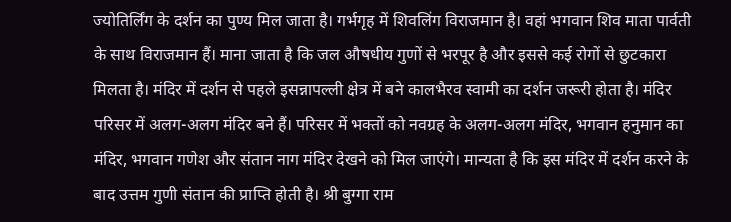ज्योतिर्लिंग के दर्शन का पुण्य मिल जाता है। गर्भगृह में शिवलिंग विराजमान है। वहां भगवान शिव माता पार्वती के साथ विराजमान हैं। माना जाता है कि जल औषधीय गुणों से भरपूर है और इससे कई रोगों से छुटकारा मिलता है। मंदिर में दर्शन से पहले इसन्नापल्ली क्षेत्र में बने कालभैरव स्वामी का दर्शन जरूरी होता है। मंदिर परिसर में अलग-अलग मंदिर बने हैं। परिसर में भक्तों को नवग्रह के अलग-अलग मंदिर, भगवान हनुमान का मंदिर, भगवान गणेश और संतान नाग मंदिर देखने को मिल जाएंगे। मान्यता है कि इस मंदिर में दर्शन करने के बाद उत्तम गुणी संतान की प्राप्ति होती है। श्री बुग्गा राम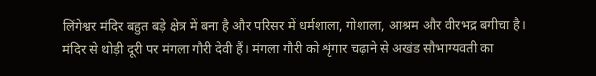लिंगेश्वर मंदिर बहुत बड़े क्षेत्र में बना है और परिसर में धर्मशाला, गोशाला, आश्रम और वीरभद्र बगीचा है। मंदिर से थोड़ी दूरी पर मंगला गौरी देवी हैं। मंगला गौरी को शृंगार चढ़ाने से अखंड सौभाग्यवती का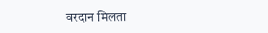वरदान मिलता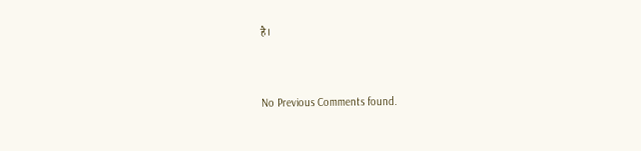है।


No Previous Comments found.